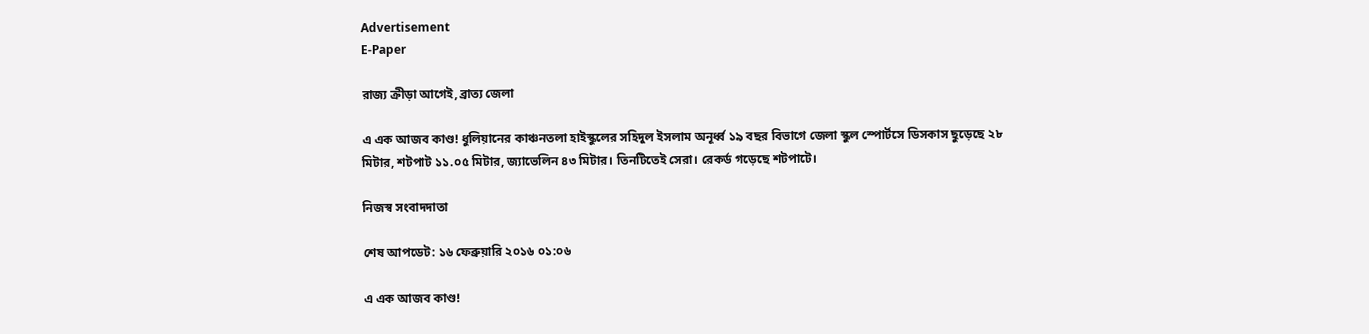Advertisement
E-Paper

রাজ্য ক্রীড়া আগেই, ব্রাত্য জেলা

এ এক আজব কাণ্ড! ধুলিয়ানের কাঞ্চনতলা হাইস্কুলের সহিদুল ইসলাম অনূর্ধ্ব ১৯ বছর বিভাগে জেলা স্কুল স্পোর্টসে ডিসকাস ছুড়েছে ২৮ মিটার, শটপাট ১১.০৫ মিটার, জ্যাভেলিন ৪৩ মিটার। তিনটিতেই সেরা। রেকর্ড গড়েছে শটপাটে।

নিজস্ব সংবাদদাতা

শেষ আপডেট: ১৬ ফেব্রুয়ারি ২০১৬ ০১:০৬

এ এক আজব কাণ্ড!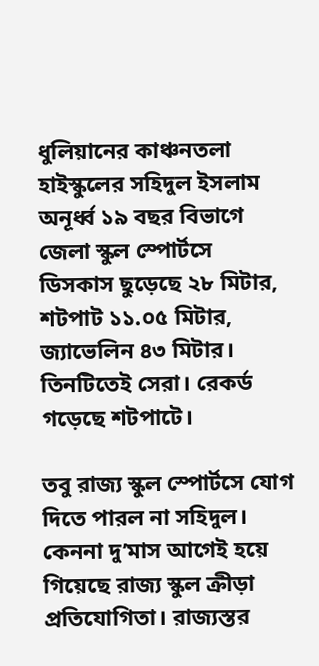ধুলিয়ানের কাঞ্চনতলা হাইস্কুলের সহিদুল ইসলাম অনূর্ধ্ব ১৯ বছর বিভাগে জেলা স্কুল স্পোর্টসে ডিসকাস ছুড়েছে ২৮ মিটার, শটপাট ১১.০৫ মিটার, জ্যাভেলিন ৪৩ মিটার। তিনটিতেই সেরা। রেকর্ড গড়েছে শটপাটে।

তবু রাজ্য স্কুল স্পোর্টসে যোগ দিতে পারল না সহিদুল। কেননা দু’মাস আগেই হয়ে গিয়েছে রাজ্য স্কুল ক্রীড়া প্রতিযোগিতা। রাজ্যস্তর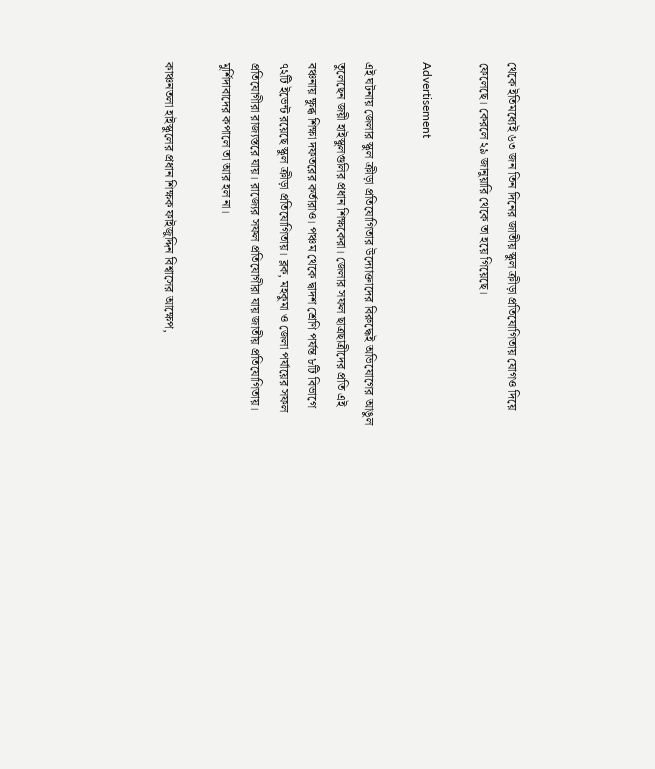থেকে ইতিমধ্যেই ৬৩ জন তিন দিনের জাতীয় স্কুল ক্রীড়া প্রতিযোগিতায় যোগও দিয়ে ফেলেছে। কেরলে ২৯ জানুয়ারি থেকে তা হয়ে গিয়েছে।

Advertisement

এই ঘটনায় জেলার স্কুল ক্রীড়া প্রতিযোগিতার উদ্যোক্তাদের বিরুদ্ধেই অভিযোগের আঙুল তুলেছেন জয়ী হাইস্কুলগুলির প্রধান শিক্ষকেরা। জেলার সফল ছাত্রছাত্রীদের প্রতি এই বঞ্চনায় ক্ষুব্ধ শিক্ষা দফতরের কর্তারাও। পঞ্চম থেকে দ্বাদশ শ্রেণি পর্যন্ত ৮টি বিভাগে ৭২টি ইভেন্ট রয়েছে স্কুল ক্রীড়া প্রতিযোগিতায়। ব্লক, মহকুমা ও জেলা পর্যায়ের সফল প্রতিযোগীরা রাজ্যস্তরে যায়। রাজ্যের সফল প্রতিযোগীরা যায় জাতীয় প্রতিযোগিতায়। মুর্শিদাবাদের কপালে তা আর হল না।

কাঞ্চনতলা হাইস্কুলের প্রধান শিক্ষক ফাইজুদ্দিন বিশ্বাসের আক্ষেপ,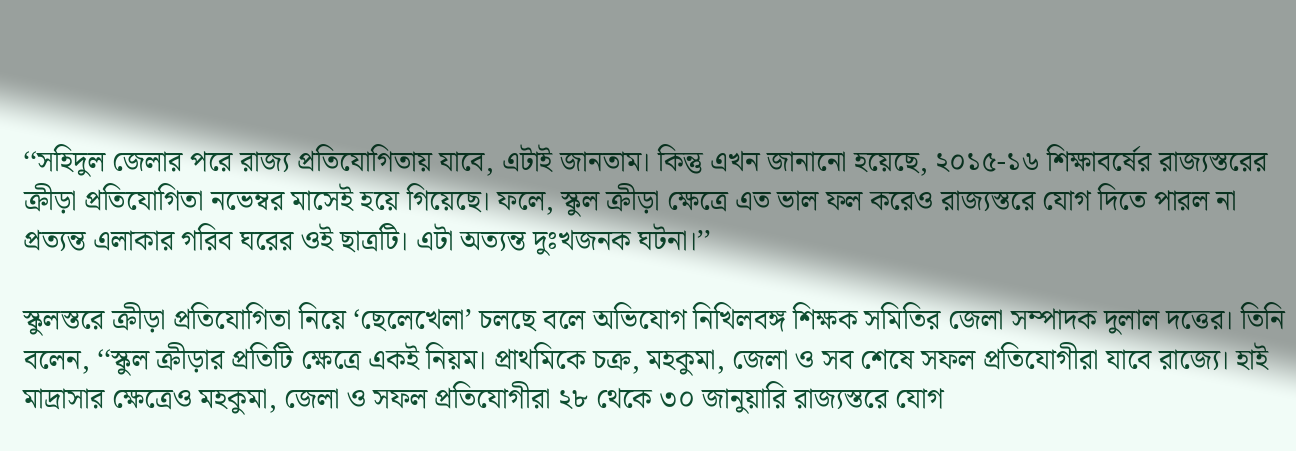‘‘সহিদুল জেলার পরে রাজ্য প্রতিযোগিতায় যাবে, এটাই জানতাম। কিন্তু এখন জানানো হয়েছে, ২০১৫-১৬ শিক্ষাবর্ষের রাজ্যস্তরের ক্রীড়া প্রতিযোগিতা নভেম্বর মাসেই হয়ে গিয়েছে। ফলে, স্কুল ক্রীড়া ক্ষেত্রে এত ভাল ফল করেও রাজ্যস্তরে যোগ দিতে পারল না প্রত্যন্ত এলাকার গরিব ঘরের ওই ছাত্রটি। এটা অত্যন্ত দুঃখজনক ঘটনা।’’

স্কুলস্তরে ক্রীড়া প্রতিযোগিতা নিয়ে ‘ছেলেখেলা’ চলছে বলে অভিযোগ নিখিলবঙ্গ শিক্ষক সমিতির জেলা সম্পাদক দুলাল দত্তের। তিনি বলেন, ‘‘স্কুল ক্রীড়ার প্রতিটি ক্ষেত্রে একই নিয়ম। প্রাথমিকে চক্র, মহকুমা, জেলা ও সব শেষে সফল প্রতিযোগীরা যাবে রাজ্যে। হাই মাদ্রাসার ক্ষেত্রেও মহকুমা, জেলা ও সফল প্রতিযোগীরা ২৮ থেকে ৩০ জানুয়ারি রাজ্যস্তরে যোগ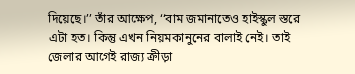দিয়েছে।’’ তাঁর আক্ষেপ, ‘‘বাম জমানাতেও হাইস্কুল স্তরে এটা হত। কিন্তু এখন নিয়মকানুনের বালাই নেই। তাই জেলার আগেই রাজ্য ক্রীড়া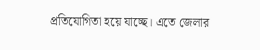প্রতিযোগিতা হয়ে যাচ্ছে। এতে জেলার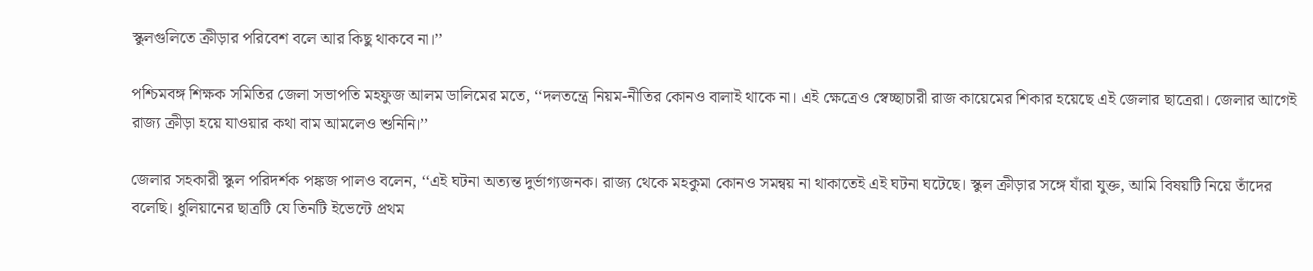স্কুলগুলিতে ক্রীড়ার পরিবেশ বলে আর কিছু থাকবে না।’’

পশ্চিমবঙ্গ শিক্ষক সমিতির জেলা সভাপতি মহফুজ আলম ডালিমের মতে, ‘‘দলতন্ত্রে নিয়ম-নীতির কোনও বালাই থাকে না। এই ক্ষেত্রেও স্বেচ্ছাচারী রাজ কায়েমের শিকার হয়েছে এই জেলার ছাত্রেরা। জেলার আগেই রাজ্য ক্রীড়া হয়ে যাওয়ার কথা বাম আমলেও শুনিনি।’’

জেলার সহকারী স্কুল পরিদর্শক পঙ্কজ পালও বলেন, ‘‘এই ঘটনা অত্যন্ত দুর্ভাগ্যজনক। রাজ্য থেকে মহকুমা কোনও সমন্বয় না থাকাতেই এই ঘটনা ঘটেছে। স্কুল ক্রীড়ার সঙ্গে যাঁরা যুক্ত, আমি বিষয়টি নিয়ে তাঁদের বলেছি। ধুলিয়ানের ছাত্রটি যে তিনটি ইভেন্টে প্রথম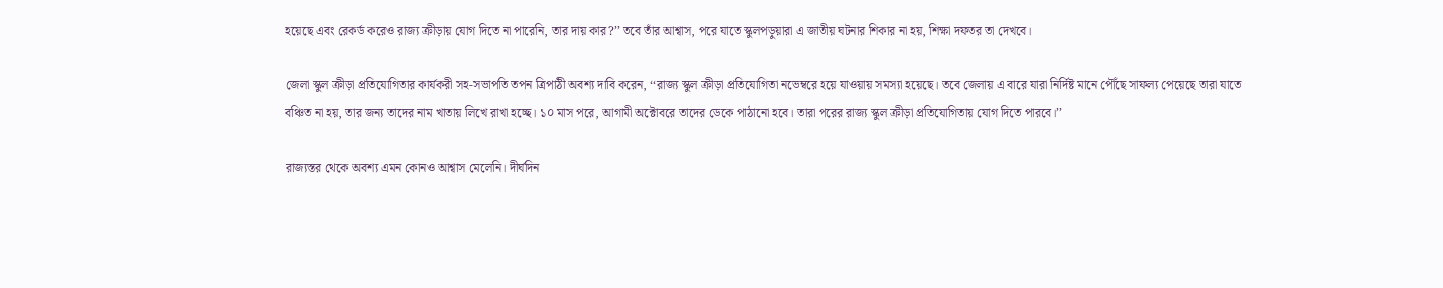হয়েছে এবং রেকর্ড করেও রাজ্য ক্রীড়ায় যোগ দিতে না পারেনি, তার দায় কার?’’ তবে তাঁর আশ্বাস, পরে যাতে স্কুলপড়ুয়ারা এ জাতীয় ঘটনার শিকার না হয়, শিক্ষা দফতর তা দেখবে।

জেলা স্কুল ক্রীড়া প্রতিযোগিতার কার্যকরী সহ-সভাপতি তপন ত্রিপাঠী অবশ্য দাবি করেন, ‘‘রাজ্য স্কুল ক্রীড়া প্রতিযোগিতা নভেম্বরে হয়ে যাওয়ায় সমস্যা হয়েছে। তবে জেলায় এ বারে যারা নির্দিষ্ট মানে পৌঁছে সাফল্য পেয়েছে তারা যাতে বঞ্চিত না হয়, তার জন্য তাদের নাম খাতায় লিখে রাখা হচ্ছে। ১০ মাস পরে, আগামী অক্টোবরে তাদের ডেকে পাঠানো হবে। তারা পরের রাজ্য স্কুল ক্রীড়া প্রতিযোগিতায় যোগ দিতে পারবে।’’

রাজ্যস্তর থেকে অবশ্য এমন কোনও আশ্বাস মেলেনি। দীর্ঘদিন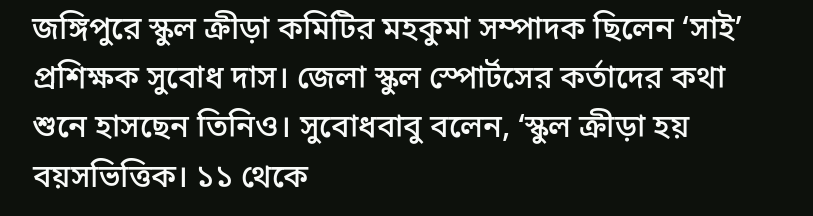জঙ্গিপুরে স্কুল ক্রীড়া কমিটির মহকুমা সম্পাদক ছিলেন ‘সাই’ প্রশিক্ষক সুবোধ দাস। জেলা স্কুল স্পোর্টসের কর্তাদের কথা শুনে হাসছেন তিনিও। সুবোধবাবু বলেন, ‘স্কুল ক্রীড়া হয় বয়সভিত্তিক। ১১ থেকে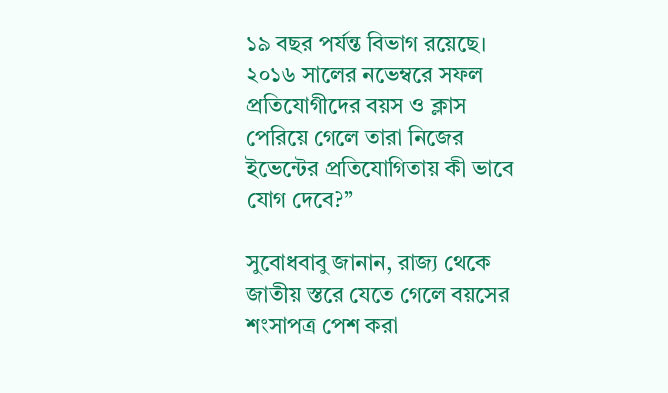১৯ বছর পর্যন্ত বিভাগ রয়েছে। ২০১৬ সালের নভেম্বরে সফল প্রতিযোগীদের বয়স ও ক্লাস পেরিয়ে গেলে তারা নিজের ইভেন্টের প্রতিযোগিতায় কী ভাবে যোগ দেবে?’’

সুবোধবাবু জানান, রাজ্য থেকে জাতীয় স্তরে যেতে গেলে বয়সের শংসাপত্র পেশ করা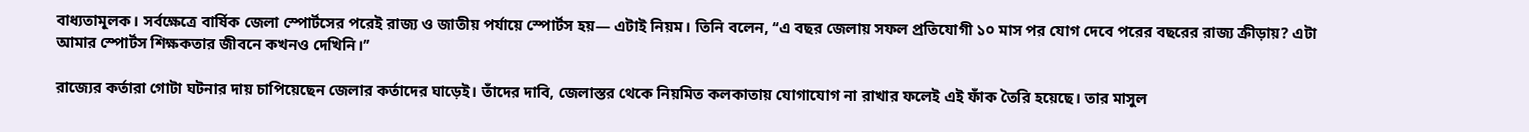বাধ্যতামূলক। সর্বক্ষেত্রে বার্ষিক জেলা স্পোর্টসের পরেই রাজ্য ও জাতীয় পর্যায়ে স্পোর্টস হয়— এটাই নিয়ম। তিনি বলেন, ‘‘এ বছর জেলায় সফল প্রতিযোগী ১০ মাস পর যোগ দেবে পরের বছরের রাজ্য ক্রীড়ায়? এটা আমার স্পোর্টস শিক্ষকতার জীবনে কখনও দেখিনি।’’

রাজ্যের কর্তারা গোটা ঘটনার দায় চাপিয়েছেন জেলার কর্তাদের ঘাড়েই। তাঁদের দাবি, জেলাস্তর থেকে নিয়মিত কলকাতায় যোগাযোগ না রাখার ফলেই এই ফাঁক তৈরি হয়েছে। তার মাসুল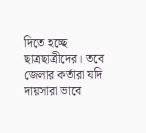দিতে হচ্ছে ছাত্রছাত্রীদের। তবে জেলার কর্তারা যদি দায়সারা ভাবে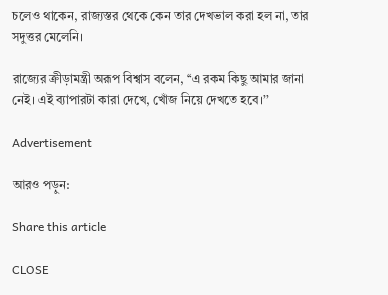চল‌েও থাকেন, রাজ্যস্তর থেকে কেন তার দেখভাল করা হল না, তার সদুত্তর মেলেনি।

রাজ্যের ক্রীড়ামন্ত্রী অরূপ বিশ্বাস বলেন, ‘‘এ রকম কিছু আমার জানা নেই। এই ব্যাপারটা কারা দেখে, খোঁজ নিয়ে দেখতে হবে।’’

Advertisement

আরও পড়ুন:

Share this article

CLOSE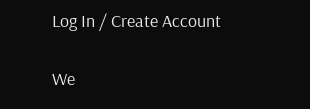Log In / Create Account

We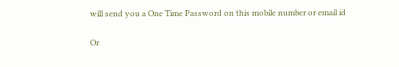will send you a One Time Password on this mobile number or email id

Or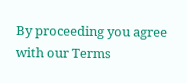By proceeding you agree with our Terms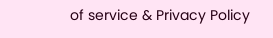of service & Privacy Policy